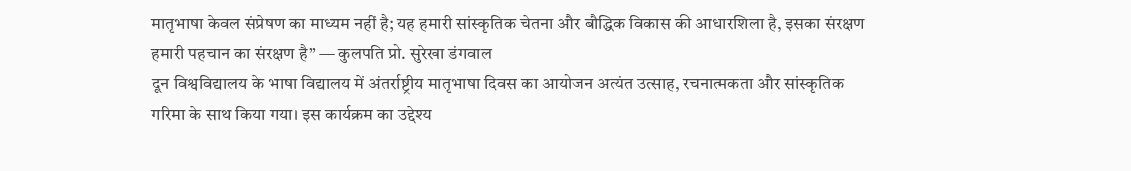मातृभाषा केवल संप्रेषण का माध्यम नहीं है; यह हमारी सांस्कृतिक चेतना और बौद्धिक विकास की आधारशिला है, इसका संरक्षण हमारी पहचान का संरक्षण है” — कुलपति प्रो. सुरेखा डंगवाल
दून विश्वविद्यालय के भाषा विद्यालय में अंतर्राष्ट्रीय मातृभाषा दिवस का आयोजन अत्यंत उत्साह, रचनात्मकता और सांस्कृतिक गरिमा के साथ किया गया। इस कार्यक्रम का उद्देश्य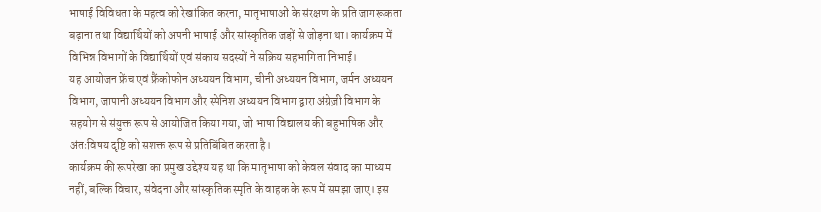भाषाई विविधता के महत्व को रेखांकित करना, मातृभाषाओं के संरक्षण के प्रति जागरूकता बढ़ाना तथा विद्यार्थियों को अपनी भाषाई और सांस्कृतिक जड़ों से जोड़ना था। कार्यक्रम में विभिन्न विभागों के विद्यार्थियों एवं संकाय सदस्यों ने सक्रिय सहभागिता निभाई।
यह आयोजन फ्रेंच एवं फ्रैंकोफोन अध्ययन विभाग, चीनी अध्ययन विभाग, जर्मन अध्ययन विभाग, जापानी अध्ययन विभाग और स्पेनिश अध्ययन विभाग द्वारा अंग्रेज़ी विभाग के सहयोग से संयुक्त रूप से आयोजित किया गया, जो भाषा विद्यालय की बहुभाषिक और अंतःविषय दृष्टि को सशक्त रूप से प्रतिबिंबित करता है।
कार्यक्रम की रूपरेखा का प्रमुख उद्देश्य यह था कि मातृभाषा को केवल संवाद का माध्यम नहीं, बल्कि विचार, संवेदना और सांस्कृतिक स्मृति के वाहक के रूप में समझा जाए। इस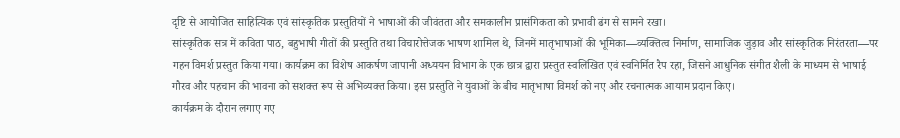दृष्टि से आयोजित साहित्यिक एवं सांस्कृतिक प्रस्तुतियों ने भाषाओं की जीवंतता और समकालीन प्रासंगिकता को प्रभावी ढंग से सामने रखा।
सांस्कृतिक सत्र में कविता पाठ, बहुभाषी गीतों की प्रस्तुति तथा विचारोत्तेजक भाषण शामिल थे, जिनमें मातृभाषाओं की भूमिका—व्यक्तित्व निर्माण, सामाजिक जुड़ाव और सांस्कृतिक निरंतरता—पर गहन विमर्श प्रस्तुत किया गया। कार्यक्रम का विशेष आकर्षण जापानी अध्ययन विभाग के एक छात्र द्वारा प्रस्तुत स्वलिखित एवं स्वनिर्मित रैप रहा, जिसने आधुनिक संगीत शैली के माध्यम से भाषाई गौरव और पहचान की भावना को सशक्त रूप से अभिव्यक्त किया। इस प्रस्तुति ने युवाओं के बीच मातृभाषा विमर्श को नए और रचनात्मक आयाम प्रदान किए।
कार्यक्रम के दौरान लगाए गए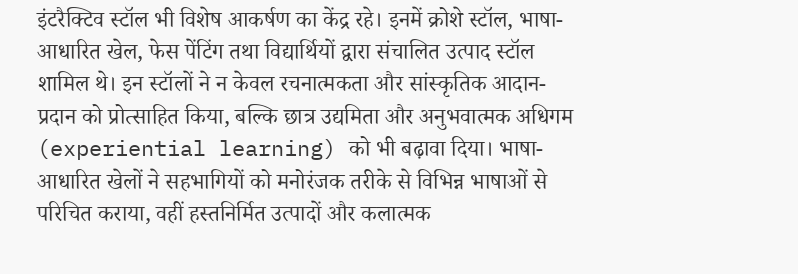इंटरैक्टिव स्टॉल भी विशेष आकर्षण का केंद्र रहे। इनमें क्रोशे स्टॉल, भाषा-आधारित खेल, फेस पेंटिंग तथा विद्यार्थियों द्वारा संचालित उत्पाद स्टॉल शामिल थे। इन स्टॉलों ने न केवल रचनात्मकता और सांस्कृतिक आदान-प्रदान को प्रोत्साहित किया, बल्कि छात्र उद्यमिता और अनुभवात्मक अधिगम (experiential learning) को भी बढ़ावा दिया। भाषा-आधारित खेलों ने सहभागियों को मनोरंजक तरीके से विभिन्न भाषाओं से परिचित कराया, वहीं हस्तनिर्मित उत्पादों और कलात्मक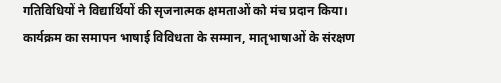गतिविधियों ने विद्यार्थियों की सृजनात्मक क्षमताओं को मंच प्रदान किया।
कार्यक्रम का समापन भाषाई विविधता के सम्मान, मातृभाषाओं के संरक्षण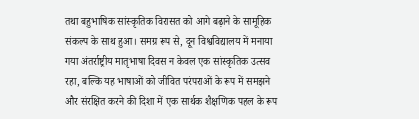तथा बहुभाषिक सांस्कृतिक विरासत को आगे बढ़ाने के सामूहिक संकल्प के साथ हुआ। समग्र रूप से, दून विश्वविद्यालय में मनाया गया अंतर्राष्ट्रीय मातृभाषा दिवस न केवल एक सांस्कृतिक उत्सव रहा, बल्कि यह भाषाओं को जीवित परंपराओं के रूप में समझने और संरक्षित करने की दिशा में एक सार्थक शैक्षणिक पहल के रूप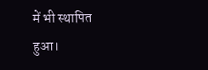में भी स्थापित हुआ।